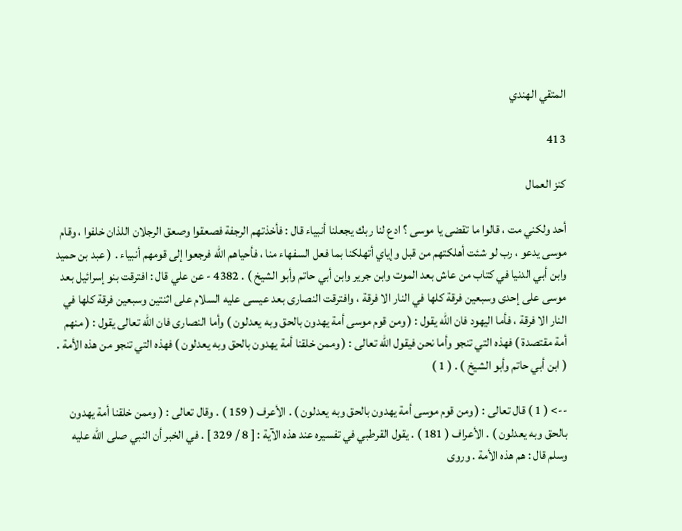المتقي الهندي

413

كنز العمال

أحد ولكني مت ، قالوا ما تقضى يا موسى ؟ ادع لنا ربك يجعلنا أنبياء قال : فأخذتهم الرجفة فصعقوا وصعق الرجلان اللذان خلفوا ، وقام موسى يدعو ، رب لو شئت أهلكتهم من قبل وإياي أتهلكنا بما فعل السفهاء منا ، فأحياهم الله فرجعوا إلى قومهم أنبياء . ( عبد بن حميد وابن أبي الدنيا في كتاب من عاش بعد الموت وابن جرير وابن أبي حاتم وأبو الشيخ ) . 4382 - عن علي قال : افترقت بنو إسرائيل بعد موسى على إحدى وسبعين فرقة كلها في النار الا فرقة ، وافترقت النصارى بعد عيسى عليه السلام على اثنتين وسبعين فرقة كلها في النار الا فرقة ، فأما اليهود فان الله يقول : ( ومن قوم موسى أمة يهدون بالحق وبه يعدلون ) وأما النصارى فان الله تعالى يقول : ( منهم أمة مقتصدة ) فهذه التي تنجو وأما نحن فيقول الله تعالى : ( وممن خلقنا أمة يهدون بالحق وبه يعدلون ) فهذه التي تنجو من هذه الأمة . ( ابن أبي حاتم وأبو الشيخ ) . ( 1 )

--> ( 1 ) قال تعالى : ( ومن قوم موسى أمة يهدون بالحق وبه يعدلون ) . الأعرف ( 159 ) . وقال تعالى : ( وممن خلقنا أمة يهدون بالحق وبه يعدلون ) . الأعراف ( 181 ) . يقول القرطبي في تفسيره عند هذه الآية : [ 8 / 329 ] . في الخبر أن النبي صلى الله عليه وسلم قال : هم هذه الأمة . وروى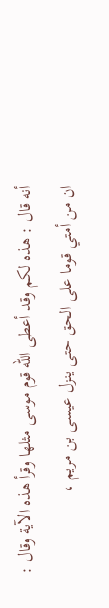أنه قال : هذه لكم وقد أعطى الله قوم موسى مثلها وقرأ هذه الآية وقال : ان من أمتي قوما على الحق حتى ينزل عيسى بن مريم ،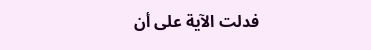فدلت الآية على أن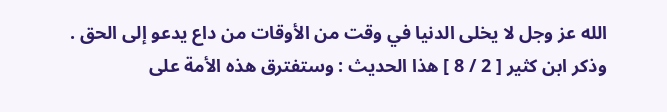الله عز وجل لا يخلى الدنيا في وقت من الأوقات من داع يدعو إلى الحق . وذكر ابن كثير [ 2 / 8 ] هذا الحديث : وستفترق هذه الأمة على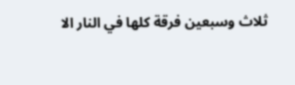ثلاث وسبعين فرقة كلها في النار الا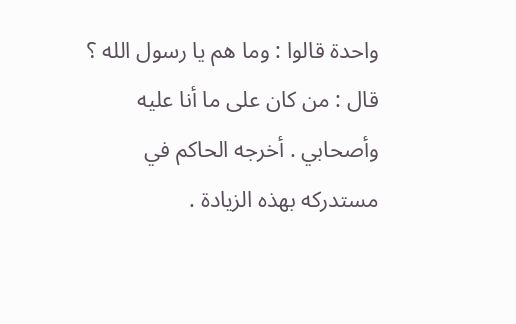واحدة قالوا : وما هم يا رسول الله ؟ قال : من كان على ما أنا عليه وأصحابي . أخرجه الحاكم في مستدركه بهذه الزيادة .